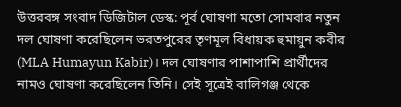উত্তরবঙ্গ সংবাদ ডিজিটাল ডেস্ক: পূর্ব ঘোষণা মতো সোমবার নতুন দল ঘোষণা করেছিলেন ভরতপুরের তৃণমূল বিধায়ক হুমায়ুন কবীর (MLA Humayun Kabir)। দল ঘোষণার পাশাপাশি প্রার্থীদের নামও ঘোষণা করেছিলেন তিনি। সেই সূত্রেই বালিগঞ্জ থেকে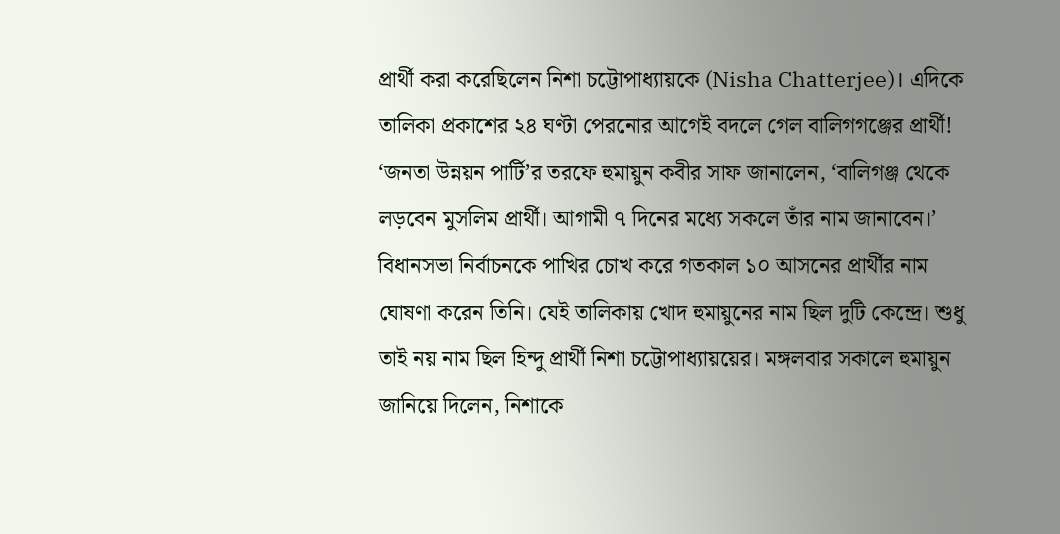প্রার্থী করা করেছিলেন নিশা চট্টোপাধ্যায়কে (Nisha Chatterjee)। এদিকে তালিকা প্রকাশের ২৪ ঘণ্টা পেরনোর আগেই বদলে গেল বালিগগঞ্জের প্রার্থী! ‘জনতা উন্নয়ন পার্টি’র তরফে হুমায়ুন কবীর সাফ জানালেন, ‘বালিগঞ্জ থেকে লড়বেন মুসলিম প্রার্থী। আগামী ৭ দিনের মধ্যে সকলে তাঁর নাম জানাবেন।’
বিধানসভা নির্বাচনকে পাখির চোখ করে গতকাল ১০ আসনের প্রার্থীর নাম ঘোষণা করেন তিনি। যেই তালিকায় খোদ হুমায়ুনের নাম ছিল দুটি কেন্দ্রে। শুধু তাই নয় নাম ছিল হিন্দু প্রার্থী নিশা চট্টোপাধ্যায়য়ের। মঙ্গলবার সকালে হুমায়ুন জানিয়ে দিলেন, নিশাকে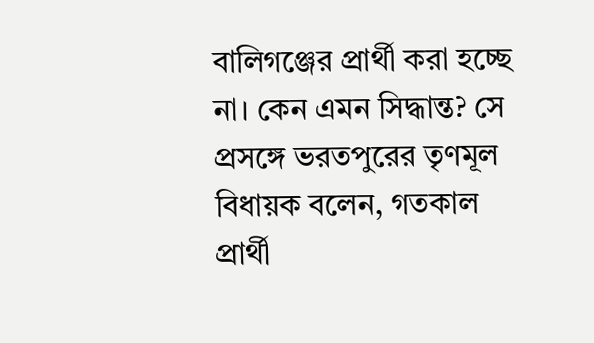বালিগঞ্জের প্রার্থী করা হচ্ছে না। কেন এমন সিদ্ধান্ত? সে প্রসঙ্গে ভরতপুরের তৃণমূল বিধায়ক বলেন, গতকাল প্রার্থী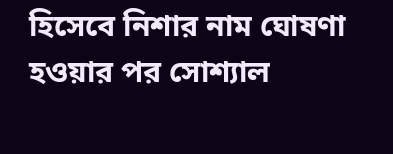হিসেবে নিশার নাম ঘোষণা হওয়ার পর সোশ্যাল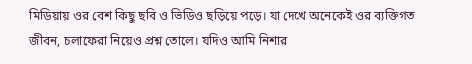মিডিয়ায় ওর বেশ কিছু ছবি ও ভিডিও ছড়িয়ে পড়ে। যা দেখে অনেকেই ওর ব্যক্তিগত জীবন, চলাফেরা নিয়েও প্রশ্ন তোলে। যদিও আমি নিশার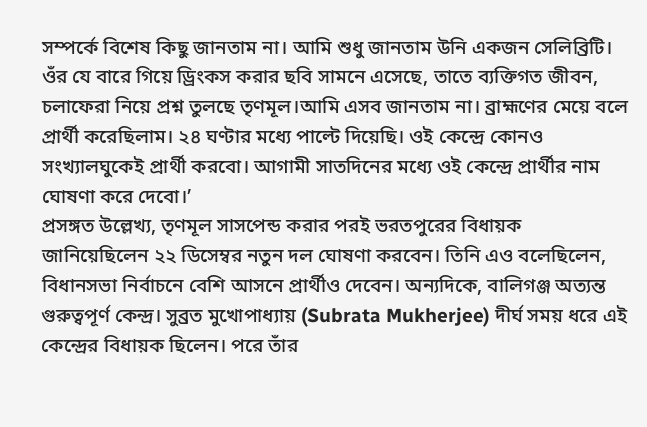সম্পর্কে বিশেষ কিছু জানতাম না। আমি শুধু জানতাম উনি একজন সেলিব্রিটি। ওঁর যে বারে গিয়ে ড্রিংকস করার ছবি সামনে এসেছে, তাতে ব্যক্তিগত জীবন, চলাফেরা নিয়ে প্রশ্ন তুলছে তৃণমূল।আমি এসব জানতাম না। ব্রাহ্মণের মেয়ে বলে প্রার্থী করেছিলাম। ২৪ ঘণ্টার মধ্যে পাল্টে দিয়েছি। ওই কেন্দ্রে কোনও সংখ্যালঘুকেই প্রার্থী করবো। আগামী সাতদিনের মধ্যে ওই কেন্দ্রে প্রার্থীর নাম ঘোষণা করে দেবো।’
প্রসঙ্গত উল্লেখ্য, তৃণমূল সাসপেন্ড করার পরই ভরতপুরের বিধায়ক জানিয়েছিলেন ২২ ডিসেম্বর নতুন দল ঘোষণা করবেন। তিনি এও বলেছিলেন, বিধানসভা নির্বাচনে বেশি আসনে প্রার্থীও দেবেন। অন্যদিকে, বালিগঞ্জ অত্যন্ত গুরুত্বপূর্ণ কেন্দ্র। সুব্রত মুখোপাধ্যায় (Subrata Mukherjee) দীর্ঘ সময় ধরে এই কেন্দ্রের বিধায়ক ছিলেন। পরে তাঁর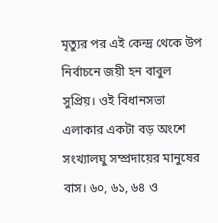মৃত্যুর পর এই কেন্দ্র থেকে উপ নির্বাচনে জয়ী হন বাবুল সুপ্রিয়। ওই বিধানসভা এলাকার একটা বড় অংশে সংখ্যালঘু সম্প্রদায়ের মানুষের বাস। ৬০, ৬১, ৬৪ ও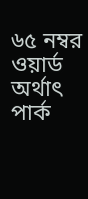৬৫ নম্বর ওয়ার্ড অর্থাৎ পার্ক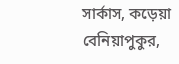সার্কাস, কড়েয়া বেনিয়াপুকুর,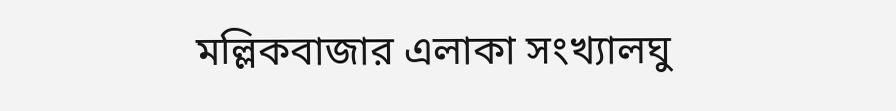মল্লিকবাজার এলাকা সংখ্যালঘু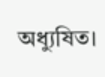অধ্যুষিত।